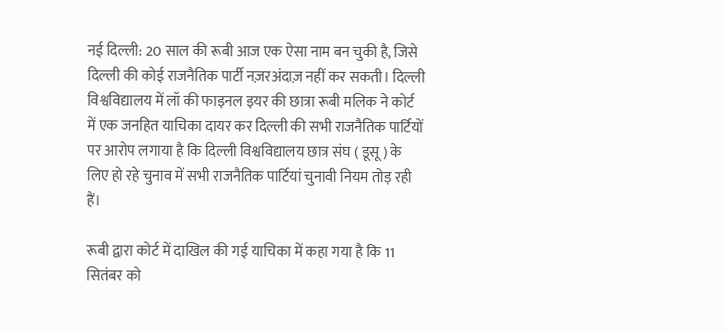नई दिल्ली: 20 साल की रूबी आज एक ऐसा नाम बन चुकी है, जिसे दिल्ली की कोई राजनैतिक पार्टी नज़रअंदाज़ नहीं कर सकती। दिल्ली विश्वविद्यालय में लॉ की फाइनल इयर की छात्रा रूबी मलिक ने कोर्ट में एक जनहित याचिका दायर कर दिल्ली की सभी राजनैतिक पार्टियों पर आरोप लगाया है कि दिल्ली विश्वविद्यालय छात्र संघ ( डूसू ) के लिए हो रहे चुनाव में सभी राजनैतिक पार्टियां चुनावी नियम तोड़ रही हैं।

रूबी द्वारा कोर्ट में दाखिल की गई याचिका में कहा गया है कि 11 सितंबर को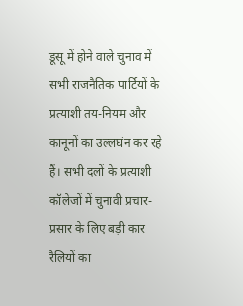डूसू में होने वाले चुनाव में सभी राजनैतिक पार्टियों के प्रत्याशी तय-नियम और कानूनों का उल्लघंन कर रहे हैं। सभी दलों के प्रत्याशी कॉलेजों में चुनावी प्रचार-प्रसार के लिए बड़ी कार रैलियों का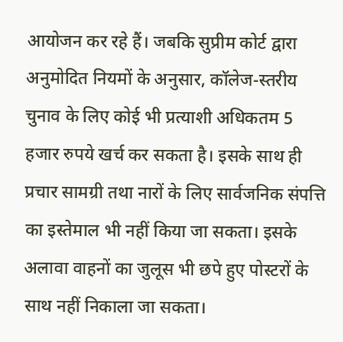आयोजन कर रहे हैं। जबकि सुप्रीम कोर्ट द्वारा अनुमोदित नियमों के अनुसार, कॉलेज-स्तरीय चुनाव के लिए कोई भी प्रत्याशी अधिकतम 5 हजार रुपये खर्च कर सकता है। इसके साथ ही प्रचार सामग्री तथा नारों के लिए सार्वजनिक संपत्ति का इस्तेमाल भी नहीं किया जा सकता। इसके अलावा वाहनों का जुलूस भी छपे हुए पोस्टरों के साथ नहीं निकाला जा सकता।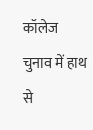कॉलेज चुनाव में हाथ से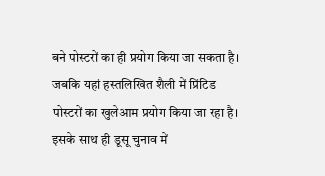बने पोस्टरों का ही प्रयोग किया जा सकता है। जबकि यहां हस्तलिखित शैली में प्रिंटिड पोस्टरों का खुलेआम प्रयोग किया जा रहा है।
इसके साथ ही डूसू चुनाव में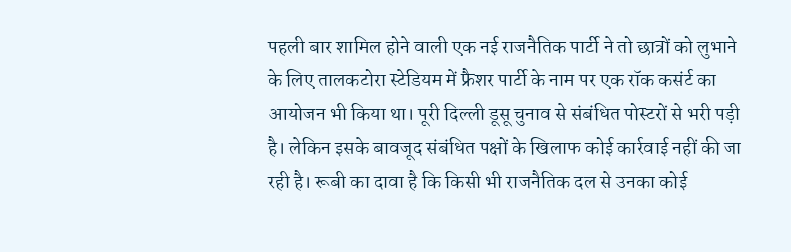पहली बार शामिल होने वाली एक नई राजनैतिक पार्टी ने तो छात्रों को लुभाने के लिए तालकटोरा स्टेडियम में फ्रैशर पार्टी के नाम पर एक रॉक कसंर्ट का आयोजन भी किया था। पूरी दिल्ली डूसू चुनाव से संबंधित पोस्टरों से भरी पड़ी है। लेकिन इसके बावजूद संबंधित पक्षों के खिलाफ कोई कार्रवाई नहीं की जा रही है। रूबी का दावा है कि किसी भी राजनैतिक दल से उनका कोई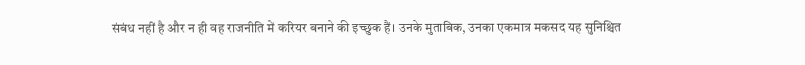संबंध नहीं है और न ही वह राजनीति में करियर बनाने की इच्छुक हैं। उनके मुताबिक, उनका एकमात्र मकसद यह सुनिश्चित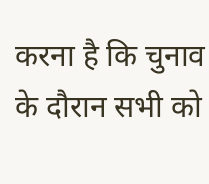करना है कि चुनाव के दौरान सभी को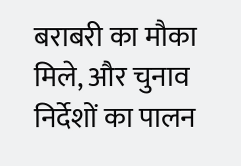बराबरी का मौका मिले, और चुनाव निर्देशों का पालन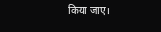किया जाए।